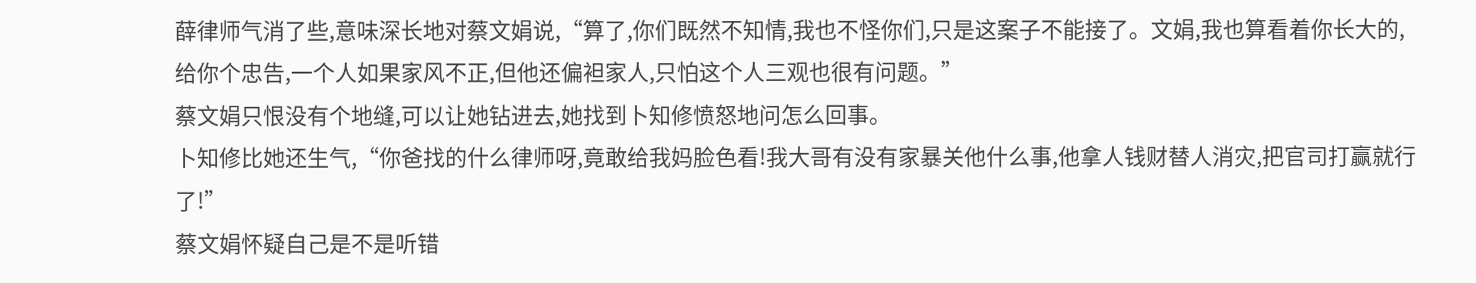薛律师气消了些,意味深长地对蔡文娟说,“算了,你们既然不知情,我也不怪你们,只是这案子不能接了。文娟,我也算看着你长大的,给你个忠告,一个人如果家风不正,但他还偏袒家人,只怕这个人三观也很有问题。”
蔡文娟只恨没有个地缝,可以让她钻进去,她找到卜知修愤怒地问怎么回事。
卜知修比她还生气,“你爸找的什么律师呀,竟敢给我妈脸色看!我大哥有没有家暴关他什么事,他拿人钱财替人消灾,把官司打赢就行了!”
蔡文娟怀疑自己是不是听错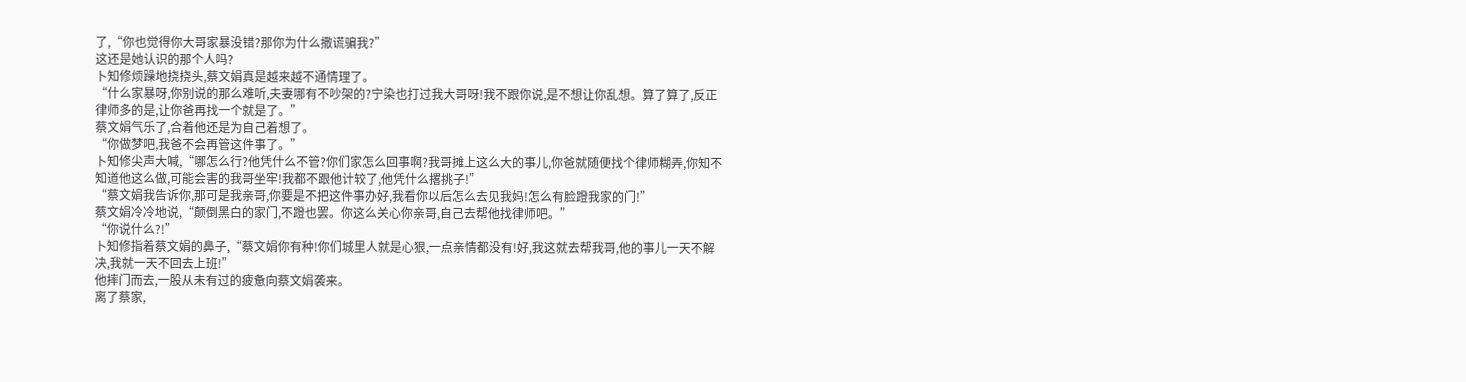了,“你也觉得你大哥家暴没错?那你为什么撒谎骗我?”
这还是她认识的那个人吗?
卜知修烦躁地挠挠头,蔡文娟真是越来越不通情理了。
“什么家暴呀,你别说的那么难听,夫妻哪有不吵架的?宁染也打过我大哥呀!我不跟你说,是不想让你乱想。算了算了,反正律师多的是,让你爸再找一个就是了。”
蔡文娟气乐了,合着他还是为自己着想了。
“你做梦吧,我爸不会再管这件事了。”
卜知修尖声大喊,“哪怎么行?他凭什么不管?你们家怎么回事啊?我哥摊上这么大的事儿,你爸就随便找个律师糊弄,你知不知道他这么做,可能会害的我哥坐牢!我都不跟他计较了,他凭什么撂挑子!”
“蔡文娟我告诉你,那可是我亲哥,你要是不把这件事办好,我看你以后怎么去见我妈!怎么有脸蹬我家的门!”
蔡文娟冷冷地说,“颠倒黑白的家门,不蹬也罢。你这么关心你亲哥,自己去帮他找律师吧。”
“你说什么?!”
卜知修指着蔡文娟的鼻子,“蔡文娟你有种!你们城里人就是心狠,一点亲情都没有!好,我这就去帮我哥,他的事儿一天不解决,我就一天不回去上班!”
他摔门而去,一股从未有过的疲惫向蔡文娟袭来。
离了蔡家,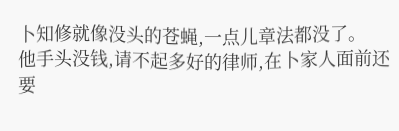卜知修就像没头的苍蝇,一点儿章法都没了。
他手头没钱,请不起多好的律师,在卜家人面前还要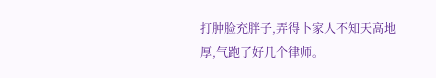打肿脸充胖子,弄得卜家人不知天高地厚,气跑了好几个律师。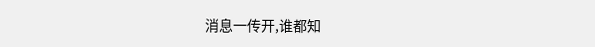消息一传开,谁都知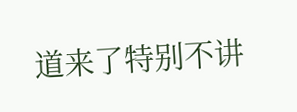道来了特别不讲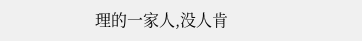理的一家人,没人肯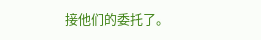接他们的委托了。